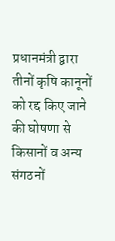प्रधानमंत्री द्वारा तीनों कृषि कानूनों को रद्द किए जाने की घोषणा से किसानों व अन्य संगठनों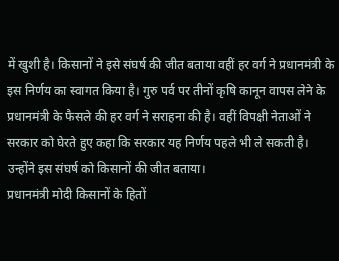में खुशी है। किसानों ने इसे संघर्ष की जीत बताया वहीं हर वर्ग ने प्रधानमंत्री के इस निर्णय का स्वागत किया है। गुरु पर्व पर तीनों कृषि कानून वापस लेने के प्रधानमंत्री के फैसले की हर वर्ग ने सराहना की है। वहीं विपक्षी नेताओं ने सरकार को घेरते हुए कहा कि सरकार यह निर्णय पहले भी ले सकती है। उन्होंने इस संघर्ष को किसानों की जीत बताया।
प्रधानमंत्री मोदी किसानों के हितों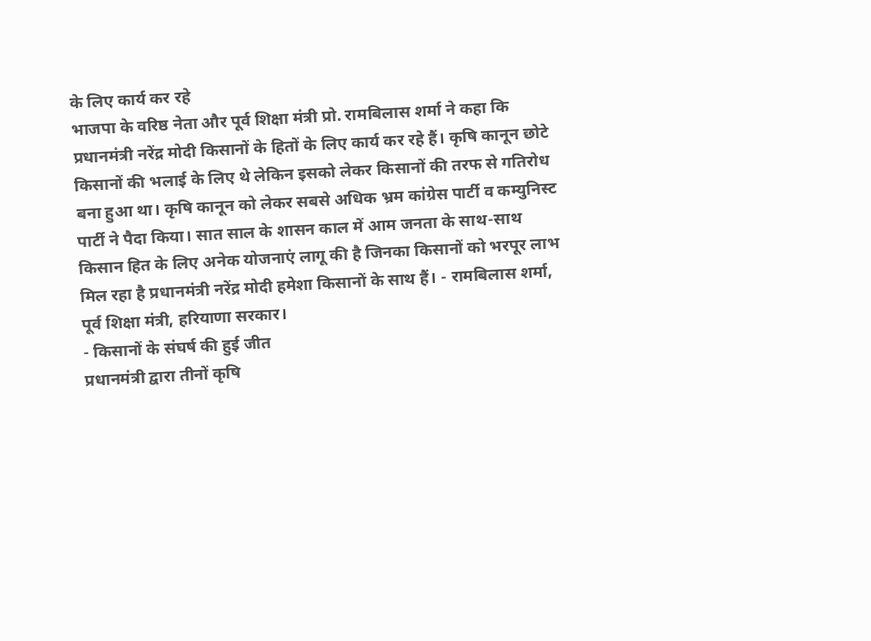के लिए कार्य कर रहे
भाजपा के वरिष्ठ नेता और पूर्व शिक्षा मंत्री प्रो. रामबिलास शर्मा ने कहा कि प्रधानमंत्री नरेंद्र मोदी किसानों के हितों के लिए कार्य कर रहे हैं। कृषि कानून छोटे किसानों की भलाई के लिए थे लेकिन इसको लेकर किसानों की तरफ से गतिरोध बना हुआ था। कृषि कानून को लेकर सबसे अधिक भ्रम कांग्रेस पार्टी व कम्युनिस्ट पार्टी ने पैदा किया। सात साल के शासन काल में आम जनता के साथ-साथ किसान हित के लिए अनेक योजनाएं लागू की है जिनका किसानों को भरपूर लाभ मिल रहा है प्रधानमंत्री नरेंद्र मोदी हमेशा किसानों के साथ हैं। - रामबिलास शर्मा, पूर्व शिक्षा मंत्री, हरियाणा सरकार।
- किसानों के संघर्ष की हुई जीत
प्रधानमंत्री द्वारा तीनों कृषि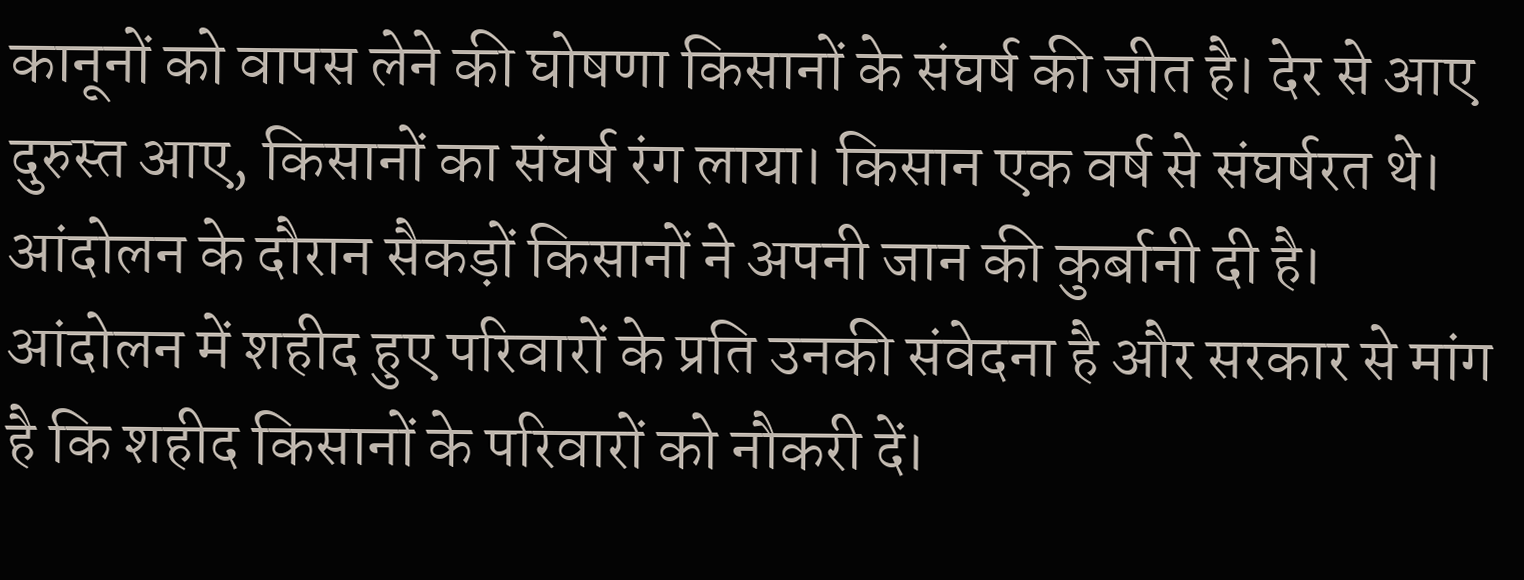कानूनों को वापस लेने की घोषणा किसानों के संघर्ष की जीत है। देर से आए दुरुस्त आए, किसानों का संघर्ष रंग लाया। किसान एक वर्ष से संघर्षरत थे। आंदोलन के दौरान सैकड़ों किसानों ने अपनी जान की कुर्बानी दी है। आंदोलन में शहीद हुए परिवारों के प्रति उनकी संवेदना है और सरकार से मांग है कि शहीद किसानों के परिवारों को नौकरी दें।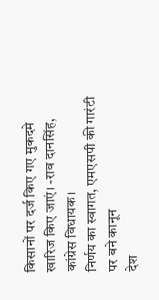किसानों पर दर्ज किए गए मुकदमे खारिज किए जाएं। -राव दानसिंह, कांग्रेस विधायक।
निर्णय का स्वागत, एमएसपी की गारंटी पर बने कानून
देश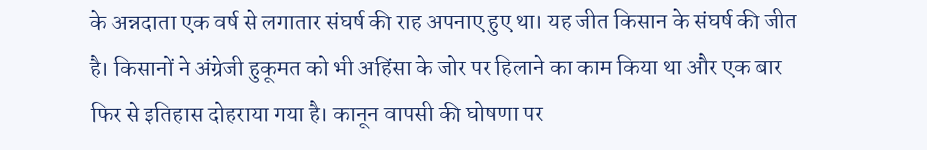के अन्नदाता एक वर्ष से लगातार संघर्ष की राह अपनाए हुए था। यह जीत किसान के संघर्ष की जीत है। किसानों ने अंग्रेजी हुकूमत को भी अहिंसा के जोर पर हिलाने का काम किया था और एक बार फिर से इतिहास दोहराया गया है। कानून वापसी की घोषणा पर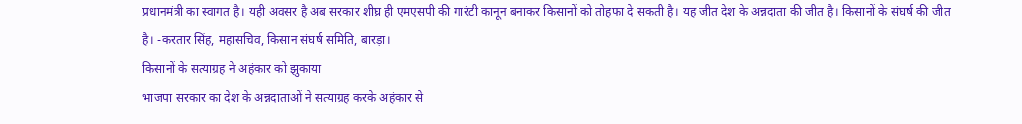प्रधानमंत्री का स्वागत है। यही अवसर है अब सरकार शीघ्र ही एमएसपी की गारंटी कानून बनाकर किसानों को तोहफा दे सकती है। यह जीत देश के अन्नदाता की जीत है। किसानों के संघर्ष की जीत है। -करतार सिंह, महासचिव, किसान संघर्ष समिति, बारड़ा।
किसानों के सत्याग्रह ने अहंकार को झुकाया
भाजपा सरकार का देश के अन्नदाताओं ने सत्याग्रह करके अहंकार से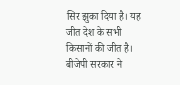सिर झुका दिया है। यह जीत देश के सभी किसानों की जीत है। बीजेपी सरकार ने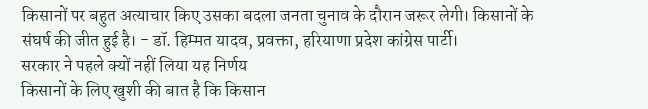किसानों पर बहुत अत्याचार किए उसका बदला जनता चुनाव के दौरान जरूर लेगी। किसानों के संघर्ष की जीत हुई है। - डॉ. हिम्मत यादव, प्रवक्ता, हरियाणा प्रदेश कांग्रेस पार्टी।
सरकार ने पहले क्यों नहीं लिया यह निर्णय
किसानों के लिए खुशी की बात है कि किसान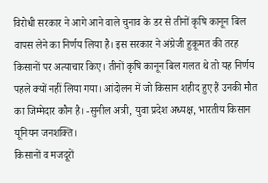विरोधी सरकार ने आगे आने वाले चुनाव के डर से तीनों कृषि कानून बिल वापस लेने का निर्णय लिया है। इस सरकार ने अंग्रेजी हुकूमत की तरह किसानों पर अत्याचार किए। तीनों कृषि कानून बिल गलत थे तो यह निर्णय पहले क्यों नहीं लिया गया। आंदोलन में जो किसान शहीद हुए हैं उनकी मौत का जिम्मेदार कौन है। -सुनील अत्री, युवा प्रदेश अध्यक्ष, भारतीय किसान यूनियन जनशक्ति।
किसानों व मजदूरों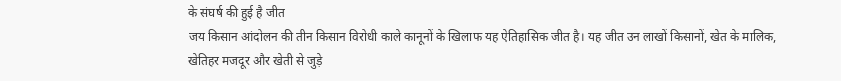के संघर्ष की हुई है जीत
जय किसान आंदोलन की तीन किसान विरोधी काले कानूनों के खिलाफ यह ऐतिहासिक जीत है। यह जीत उन लाखों किसानों, खेत के मालिक, खेतिहर मजदूर और खेती से जुड़े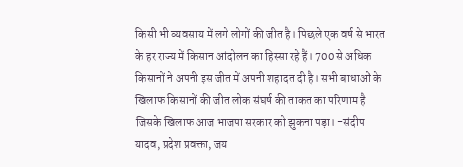किसी भी व्यवसाय में लगे लोगों की जीत है। पिछले एक वर्ष से भारत के हर राज्य में किसान आंदोलन का हिस्सा रहे हैं। 700 से अधिक किसानों ने अपनी इस जीत में अपनी शहादत दी है। सभी बाधाओं के खिलाफ किसानों की जीत लोक संघर्ष की ताकत का परिणाम है जिसके खिलाफ आज भाजपा सरकार को झुकना पड़ा। -संदीप यादव, प्रदेश प्रवक्ता, जय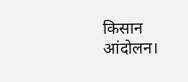किसान आंदोलन।